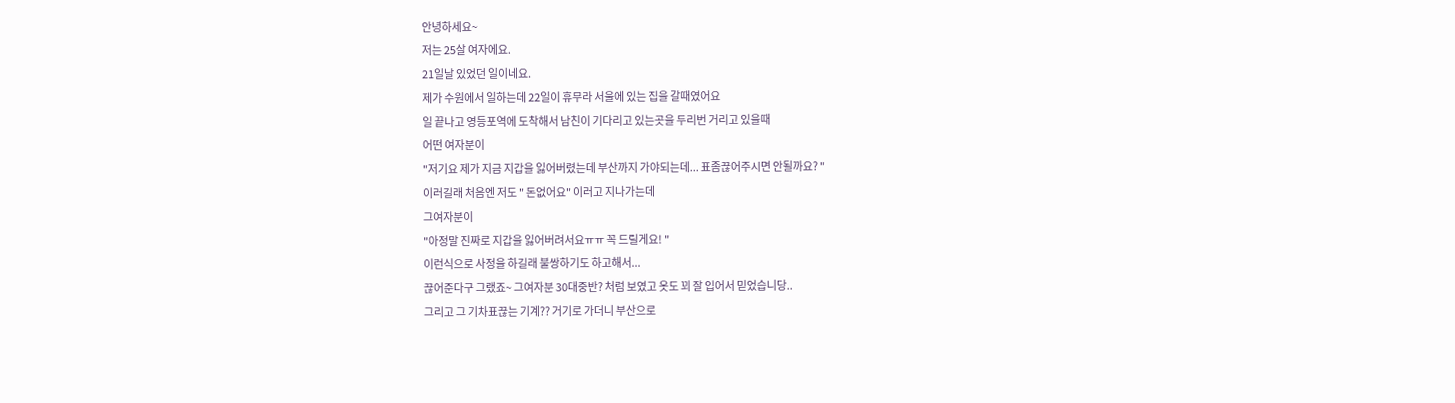안녕하세요~
저는 25살 여자에요.
21일날 있었던 일이네요.
제가 수원에서 일하는데 22일이 휴무라 서울에 있는 집을 갈때였어요
일 끝나고 영등포역에 도착해서 남친이 기다리고 있는곳을 두리번 거리고 있을때
어떤 여자분이
"저기요 제가 지금 지갑을 잃어버렸는데 부산까지 가야되는데... 표좀끊어주시면 안될까요? "
이러길래 처음엔 저도 " 돈없어요" 이러고 지나가는데
그여자분이
"아정말 진짜로 지갑을 잃어버려서요ㅠㅠ 꼭 드릴게요! "
이런식으로 사정을 하길래 불쌍하기도 하고해서...
끊어준다구 그랬죠~ 그여자분 30대중반? 처럼 보였고 옷도 꾀 잘 입어서 믿었습니당..
그리고 그 기차표끊는 기계?? 거기로 가더니 부산으로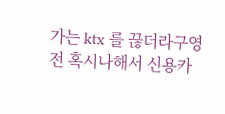가는 ktx 를 끊더라구영
전 혹시나해서 신용카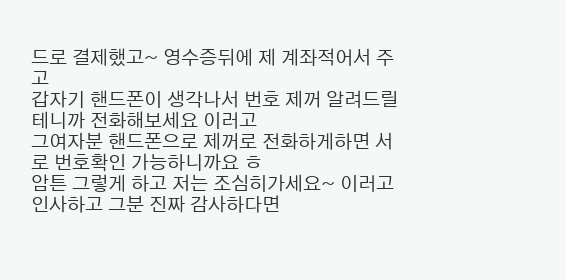드로 결제했고~ 영수증뒤에 제 계좌적어서 주고
갑자기 핸드폰이 생각나서 번호 제꺼 알려드릴테니까 전화해보세요 이러고
그여자분 핸드폰으로 제꺼로 전화하게하면 서로 번호확인 가능하니까요 ㅎ
암튼 그렇게 하고 저는 조심히가세요~ 이러고 인사하고 그분 진짜 감사하다면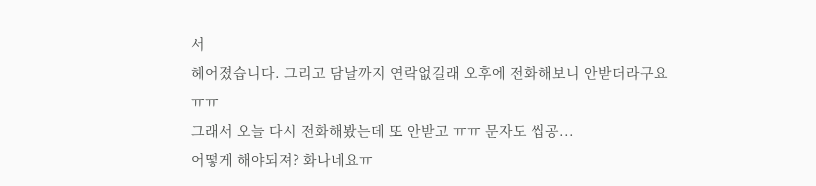서
헤어졌습니다. 그리고 담날까지 연락없길래 오후에 전화해보니 안받더라구요 ㅠㅠ
그래서 오늘 다시 전화해봤는데 또 안받고 ㅠㅠ 문자도 씹공...
어떻게 해야되져? 화나네요ㅠ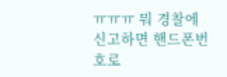ㅠㅠㅠ 뭐 경찰에 신고하면 핸드폰번호로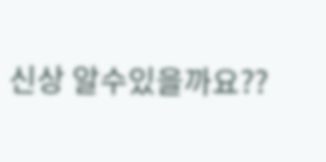신상 알수있을까요??